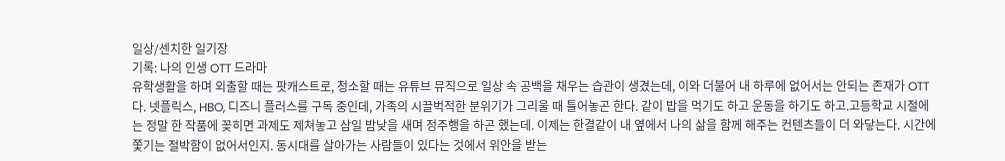일상/센치한 일기장
기록: 나의 인생 OTT 드라마
유학생활을 하며 외출할 때는 팟캐스트로, 청소할 때는 유튜브 뮤직으로 일상 속 공백을 채우는 습관이 생겼는데, 이와 더불어 내 하루에 없어서는 안되는 존재가 OTT다. 넷플릭스, HBO, 디즈니 플러스를 구독 중인데, 가족의 시끌벅적한 분위기가 그리울 때 틀어놓곤 한다. 같이 밥을 먹기도 하고 운동을 하기도 하고.고등학교 시절에는 정말 한 작품에 꽂히면 과제도 제쳐놓고 삼일 밤낮을 새며 정주행을 하곤 했는데. 이제는 한결같이 내 옆에서 나의 삶을 함께 해주는 컨텐츠들이 더 와닿는다. 시간에 쫓기는 절박함이 없어서인지. 동시대를 살아가는 사람들이 있다는 것에서 위안을 받는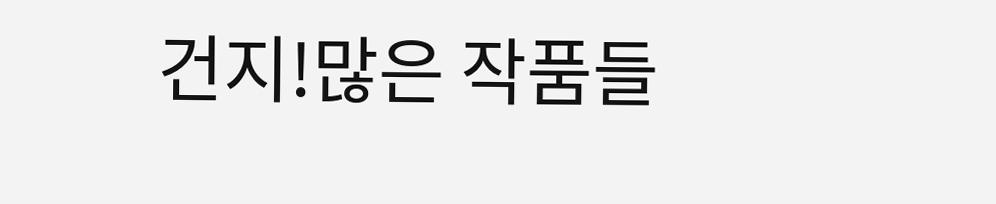건지!많은 작품들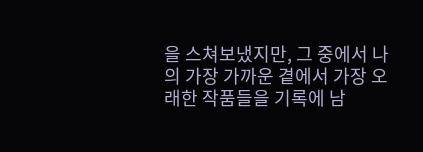을 스쳐보냈지만, 그 중에서 나의 가장 가까운 곁에서 가장 오래한 작품들을 기록에 남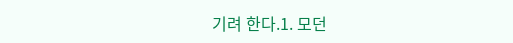기려 한다.1. 모던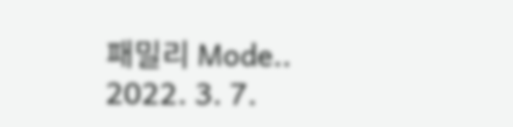패밀리 Mode..
2022. 3. 7.